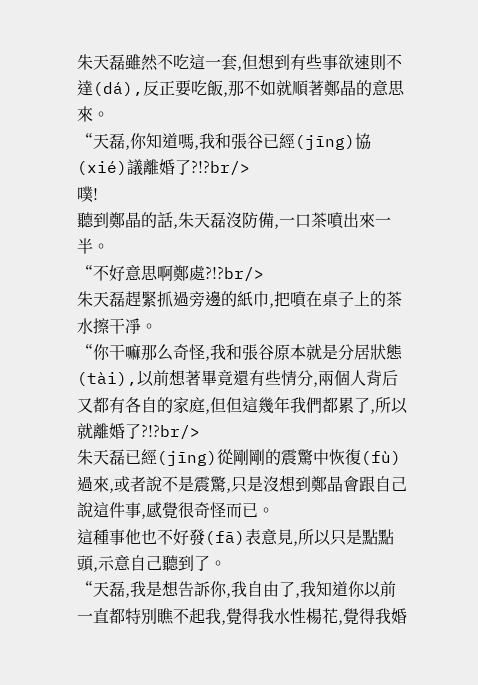朱天磊雖然不吃這一套,但想到有些事欲速則不達(dá),反正要吃飯,那不如就順著鄭晶的意思來。
“天磊,你知道嗎,我和張谷已經(jīng)協(xié)議離婚了?!?br/>
噗!
聽到鄭晶的話,朱天磊沒防備,一口茶噴出來一半。
“不好意思啊鄭處?!?br/>
朱天磊趕緊抓過旁邊的紙巾,把噴在桌子上的茶水擦干凈。
“你干嘛那么奇怪,我和張谷原本就是分居狀態(tài),以前想著畢竟還有些情分,兩個人背后又都有各自的家庭,但但這幾年我們都累了,所以就離婚了?!?br/>
朱天磊已經(jīng)從剛剛的震驚中恢復(fù)過來,或者說不是震驚,只是沒想到鄭晶會跟自己說這件事,感覺很奇怪而已。
這種事他也不好發(fā)表意見,所以只是點點頭,示意自己聽到了。
“天磊,我是想告訴你,我自由了,我知道你以前一直都特別瞧不起我,覺得我水性楊花,覺得我婚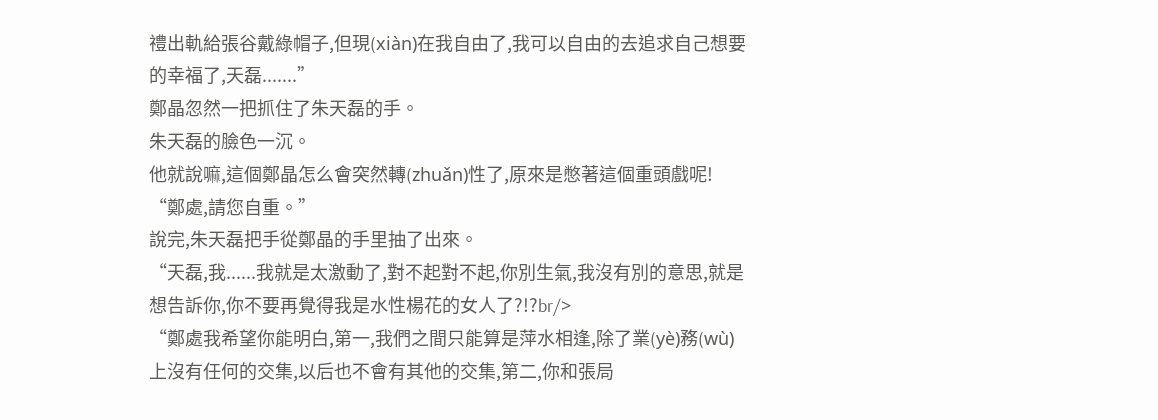禮出軌給張谷戴綠帽子,但現(xiàn)在我自由了,我可以自由的去追求自己想要的幸福了,天磊.......”
鄭晶忽然一把抓住了朱天磊的手。
朱天磊的臉色一沉。
他就說嘛,這個鄭晶怎么會突然轉(zhuǎn)性了,原來是憋著這個重頭戲呢!
“鄭處,請您自重。”
說完,朱天磊把手從鄭晶的手里抽了出來。
“天磊,我......我就是太激動了,對不起對不起,你別生氣,我沒有別的意思,就是想告訴你,你不要再覺得我是水性楊花的女人了?!?br/>
“鄭處我希望你能明白,第一,我們之間只能算是萍水相逢,除了業(yè)務(wù)上沒有任何的交集,以后也不會有其他的交集,第二,你和張局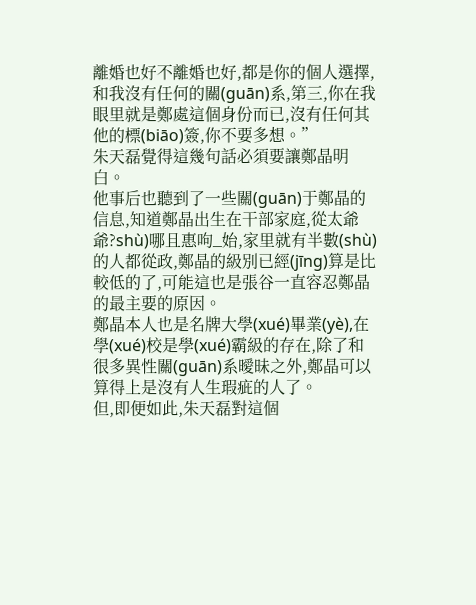離婚也好不離婚也好,都是你的個人選擇,和我沒有任何的關(guān)系,第三,你在我眼里就是鄭處這個身份而已,沒有任何其他的標(biāo)簽,你不要多想。”
朱天磊覺得這幾句話必須要讓鄭晶明白。
他事后也聽到了一些關(guān)于鄭晶的信息,知道鄭晶出生在干部家庭,從太爺爺?shù)哪且惠呴_始,家里就有半數(shù)的人都從政,鄭晶的級別已經(jīng)算是比較低的了,可能這也是張谷一直容忍鄭晶的最主要的原因。
鄭晶本人也是名牌大學(xué)畢業(yè),在學(xué)校是學(xué)霸級的存在,除了和很多異性關(guān)系曖昧之外,鄭晶可以算得上是沒有人生瑕疵的人了。
但,即便如此,朱天磊對這個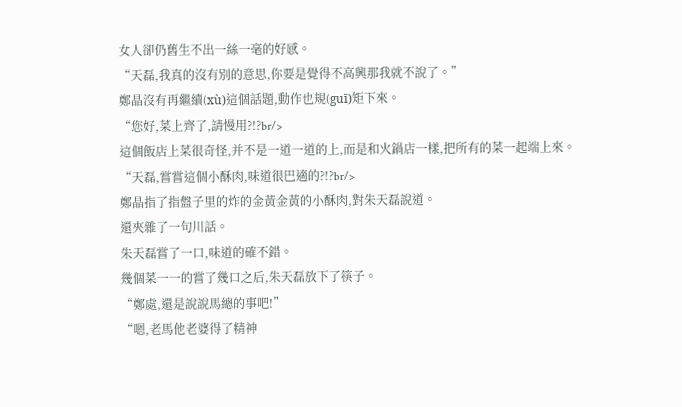女人卻仍舊生不出一絲一毫的好感。
“天磊,我真的沒有別的意思,你要是覺得不高興那我就不說了。”
鄭晶沒有再繼續(xù)這個話題,動作也規(guī)矩下來。
“您好,菜上齊了,請慢用?!?br/>
這個飯店上菜很奇怪,并不是一道一道的上,而是和火鍋店一樣,把所有的菜一起端上來。
“天磊,嘗嘗這個小酥肉,味道很巴適的?!?br/>
鄭晶指了指盤子里的炸的金黃金黃的小酥肉,對朱天磊說道。
還夾雜了一句川話。
朱天磊嘗了一口,味道的確不錯。
幾個菜一一的嘗了幾口之后,朱天磊放下了筷子。
“鄭處,還是說說馬總的事吧!”
“嗯,老馬他老婆得了精神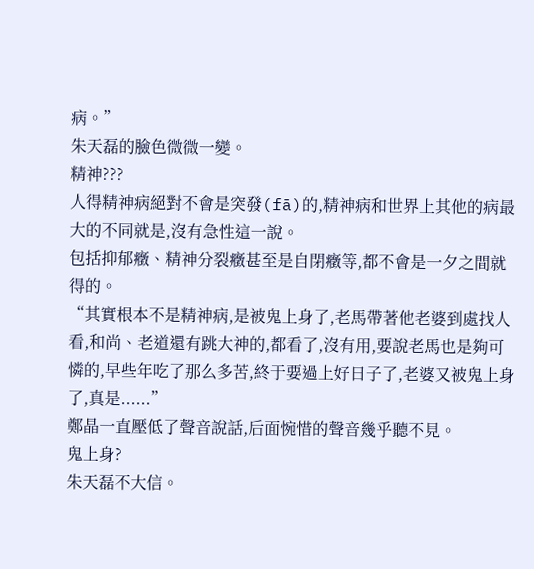病。”
朱天磊的臉色微微一變。
精神???
人得精神病絕對不會是突發(fā)的,精神病和世界上其他的病最大的不同就是,沒有急性這一說。
包括抑郁癥、精神分裂癥甚至是自閉癥等,都不會是一夕之間就得的。
“其實根本不是精神病,是被鬼上身了,老馬帶著他老婆到處找人看,和尚、老道還有跳大神的,都看了,沒有用,要說老馬也是夠可憐的,早些年吃了那么多苦,終于要過上好日子了,老婆又被鬼上身了,真是......”
鄭晶一直壓低了聲音說話,后面惋惜的聲音幾乎聽不見。
鬼上身?
朱天磊不大信。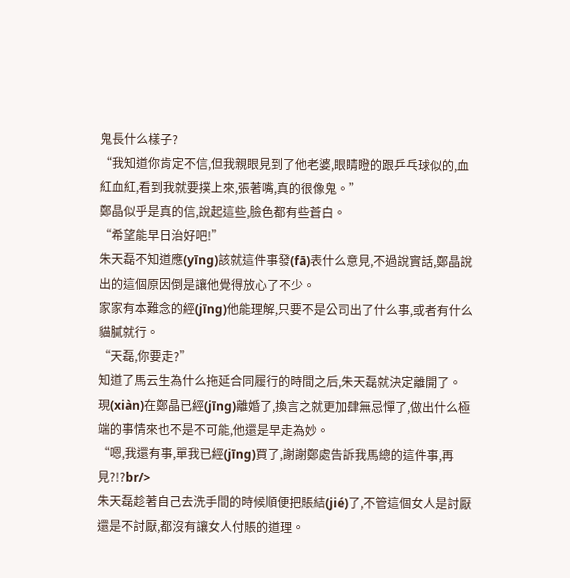鬼長什么樣子?
“我知道你肯定不信,但我親眼見到了他老婆,眼睛瞪的跟乒乓球似的,血紅血紅,看到我就要撲上來,張著嘴,真的很像鬼。”
鄭晶似乎是真的信,說起這些,臉色都有些蒼白。
“希望能早日治好吧!”
朱天磊不知道應(yīng)該就這件事發(fā)表什么意見,不過說實話,鄭晶說出的這個原因倒是讓他覺得放心了不少。
家家有本難念的經(jīng)他能理解,只要不是公司出了什么事,或者有什么貓膩就行。
“天磊,你要走?”
知道了馬云生為什么拖延合同履行的時間之后,朱天磊就決定離開了。
現(xiàn)在鄭晶已經(jīng)離婚了,換言之就更加肆無忌憚了,做出什么極端的事情來也不是不可能,他還是早走為妙。
“嗯,我還有事,單我已經(jīng)買了,謝謝鄭處告訴我馬總的這件事,再見?!?br/>
朱天磊趁著自己去洗手間的時候順便把賬結(jié)了,不管這個女人是討厭還是不討厭,都沒有讓女人付賬的道理。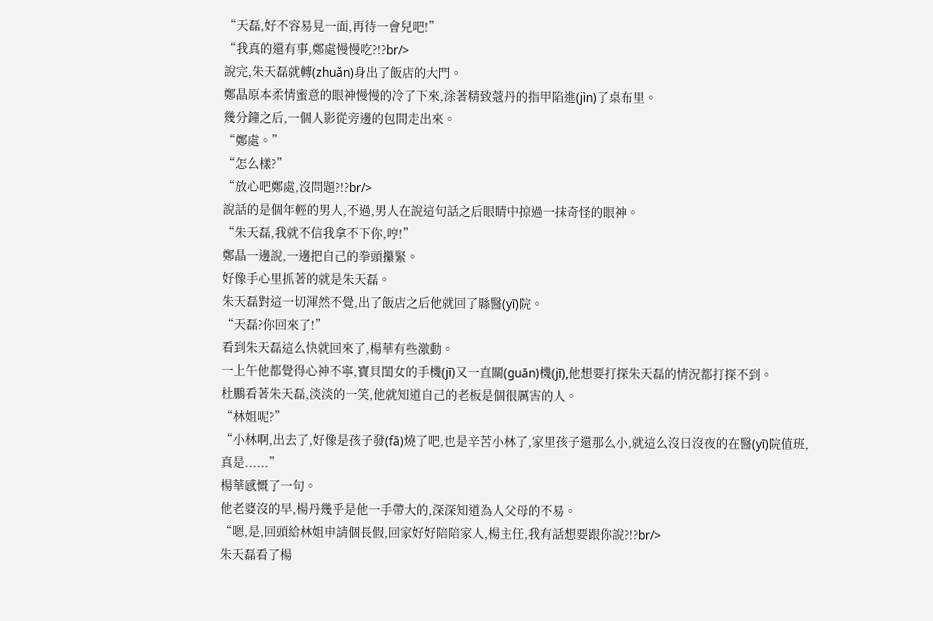“天磊,好不容易見一面,再待一會兒吧!”
“我真的還有事,鄭處慢慢吃?!?br/>
說完,朱天磊就轉(zhuǎn)身出了飯店的大門。
鄭晶原本柔情蜜意的眼神慢慢的冷了下來,涂著精致蔻丹的指甲陷進(jìn)了桌布里。
幾分鐘之后,一個人影從旁邊的包間走出來。
“鄭處。”
“怎么樣?”
“放心吧鄭處,沒問題?!?br/>
說話的是個年輕的男人,不過,男人在說這句話之后眼睛中掠過一抹奇怪的眼神。
“朱天磊,我就不信我拿不下你,哼!”
鄭晶一邊說,一邊把自己的拳頭攥緊。
好像手心里抓著的就是朱天磊。
朱天磊對這一切渾然不覺,出了飯店之后他就回了縣醫(yī)院。
“天磊?你回來了!”
看到朱天磊這么快就回來了,楊華有些激動。
一上午他都覺得心神不寧,寶貝閨女的手機(jī)又一直關(guān)機(jī),他想要打探朱天磊的情況都打探不到。
杜鵬看著朱天磊,淡淡的一笑,他就知道自己的老板是個很厲害的人。
“林姐呢?”
“小林啊,出去了,好像是孩子發(fā)燒了吧,也是辛苦小林了,家里孩子還那么小,就這么沒日沒夜的在醫(yī)院值班,真是......”
楊華感慨了一句。
他老婆沒的早,楊丹幾乎是他一手帶大的,深深知道為人父母的不易。
“嗯,是,回頭給林姐申請個長假,回家好好陪陪家人,楊主任,我有話想要跟你說?!?br/>
朱天磊看了楊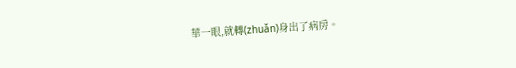華一眼,就轉(zhuǎn)身出了病房。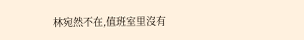林宛然不在,值班室里沒有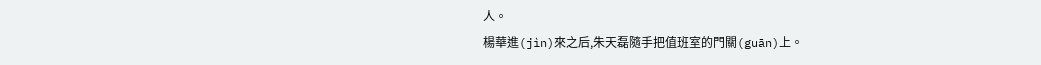人。
楊華進(jìn)來之后,朱天磊隨手把值班室的門關(guān)上。